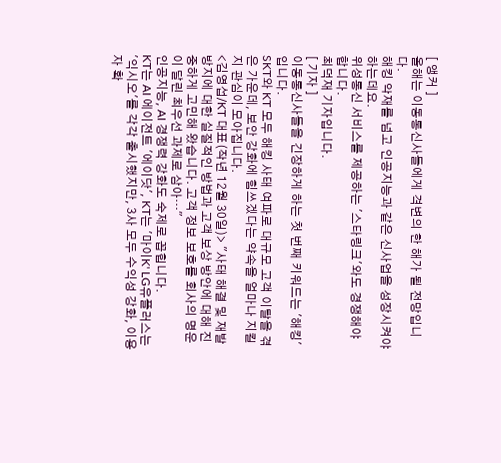[ 앵커 ]
올해는 이동통신사들에게 격변의 한 해가 될 전망입니다.
해킹 악재를 넘고 인공지능과 같은 신사업을 성장시켜야 하는데요.
위성통신 서비스를 제공하는 '스타링크'와도 경쟁해야 합니다.
최덕재 기자입니다.
[ 기자 ]
이동통신사들을 긴장하게 하는 첫 번째 키워드는 '해킹'입니다.
SKT와 KT 모두 해킹 사태 여파로 대규모 고객 이탈을 겪은 가운데, 보안 강화에 힘쓰겠다는 약속을 얼마나 지킬지 관심이 모아집니다.
<김영섭/KT 대표(작년 12월 30일)> "사태 해결 및 재발 방지에 대한 실질적인 방법과 고객 보상 방안에 대해 진중하게 고민해 왔습니다. 고객 정보 보호를 회사의 명운이 달린 최우선 과제로 삼아…"
인공지능, AI 경쟁력 강화도 숙제로 꼽힙니다.
KT는 AI 에이전트 '에이닷', KT는 '마이K' LG유플러스는 '익시오'를 각각 출시했지만, 3사 모두 수익성 강화, 이용자 확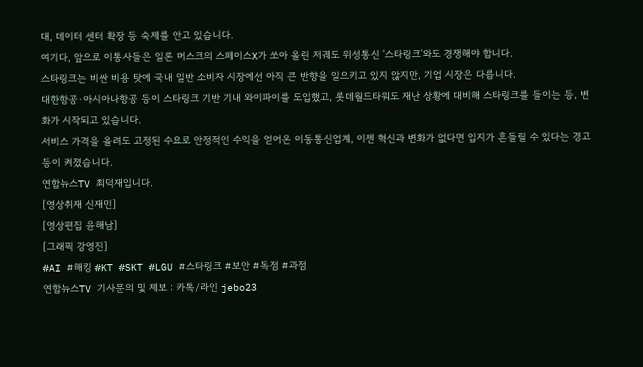대, 데이터 센터 확장 등 숙제를 안고 있습니다.
여기다, 앞으로 이통사들은 일론 머스크의 스페이스X가 쏘아 올린 저궤도 위성통신 '스타링크'와도 경쟁해야 합니다.
스타링크는 비싼 비용 탓에 국내 일반 소비자 시장에선 아직 큰 반향을 일으키고 있지 않지만, 기업 시장은 다릅니다.
대한항공·아시아나항공 등이 스타링크 기반 기내 와이파이를 도입했고, 롯데월드타워도 재난 상황에 대비해 스타링크를 들이는 등, 변화가 시작되고 있습니다.
서비스 가격을 올려도 고정된 수요로 안정적인 수익을 얻어온 이동통신업계, 이젠 혁신과 변화가 없다면 입지가 흔들릴 수 있다는 경고등이 켜졌습니다.
연합뉴스TV 최덕재입니다.
[영상취재 신재민]
[영상편집 윤해남]
[그래픽 강영진]
#AI #해킹 #KT #SKT #LGU #스타링크 #보안 #독점 #과점
연합뉴스TV 기사문의 및 제보 : 카톡/라인 jebo23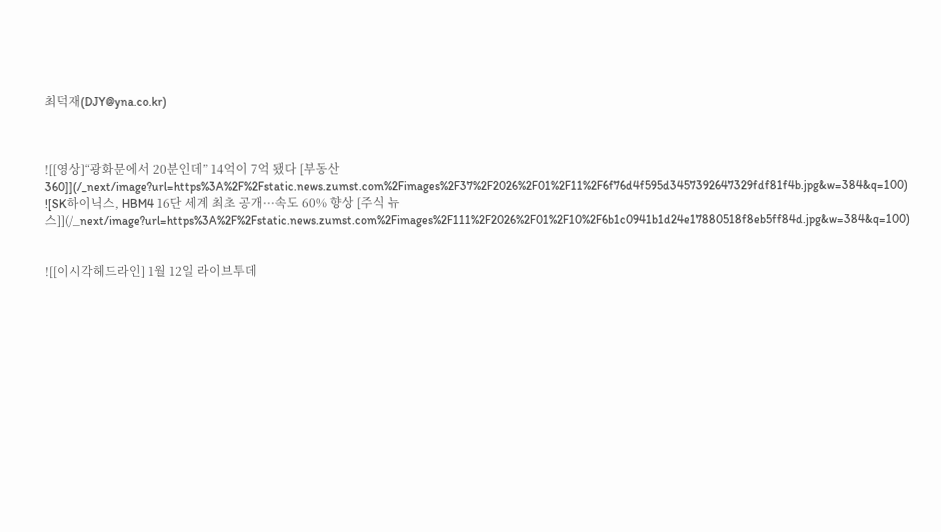최덕재(DJY@yna.co.kr)



![[영상]“광화문에서 20분인데” 14억이 7억 됐다 [부동산360]](/_next/image?url=https%3A%2F%2Fstatic.news.zumst.com%2Fimages%2F37%2F2026%2F01%2F11%2F6f76d4f595d3457392647329fdf81f4b.jpg&w=384&q=100)
![SK하이닉스, HBM4 16단 세계 최초 공개···속도 60% 향상 [주식 뉴스]](/_next/image?url=https%3A%2F%2Fstatic.news.zumst.com%2Fimages%2F111%2F2026%2F01%2F10%2F6b1c0941b1d24e17880518f8eb5ff84d.jpg&w=384&q=100)


![[이시각헤드라인] 1월 12일 라이브투데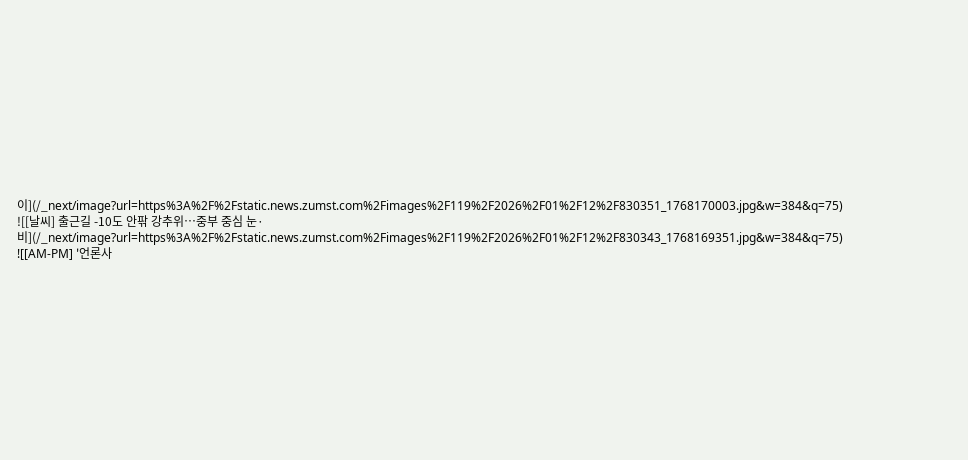이](/_next/image?url=https%3A%2F%2Fstatic.news.zumst.com%2Fimages%2F119%2F2026%2F01%2F12%2F830351_1768170003.jpg&w=384&q=75)
![[날씨] 출근길 -10도 안팎 강추위…중부 중심 눈·비](/_next/image?url=https%3A%2F%2Fstatic.news.zumst.com%2Fimages%2F119%2F2026%2F01%2F12%2F830343_1768169351.jpg&w=384&q=75)
![[AM-PM] '언론사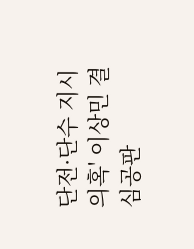단전·단수 지시 의혹' 이상민 결심공판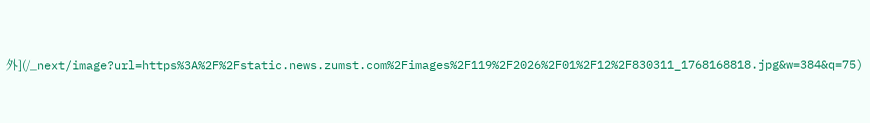外](/_next/image?url=https%3A%2F%2Fstatic.news.zumst.com%2Fimages%2F119%2F2026%2F01%2F12%2F830311_1768168818.jpg&w=384&q=75)